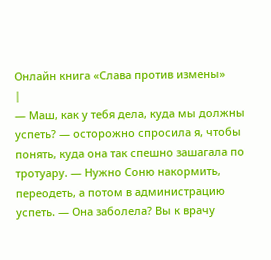Онлайн книга «Слава против измены»
|
— Маш, как у тебя дела, куда мы должны успеть? — осторожно спросила я, чтобы понять, куда она так спешно зашагала по тротуару. — Нужно Соню накормить, переодеть, а потом в администрацию успеть. — Она заболела? Вы к врачу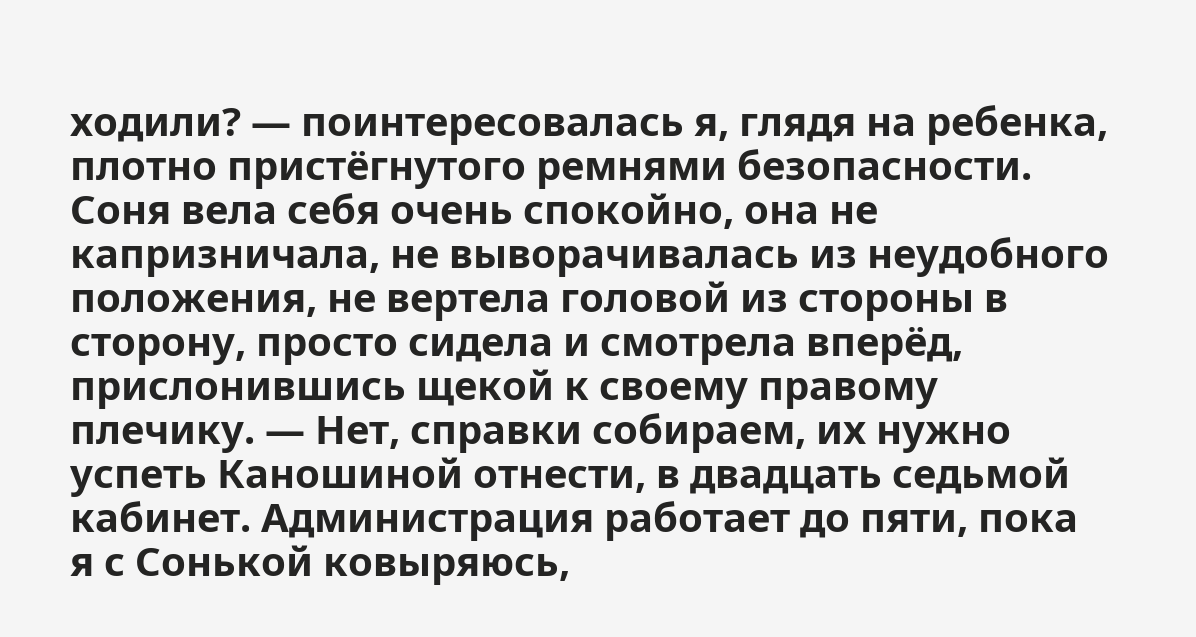ходили? — поинтересовалась я, глядя на ребенка, плотно пристёгнутого ремнями безопасности. Соня вела себя очень спокойно, она не капризничала, не выворачивалась из неудобного положения, не вертела головой из стороны в сторону, просто сидела и смотрела вперёд, прислонившись щекой к своему правому плечику. — Нет, справки собираем, их нужно успеть Каношиной отнести, в двадцать седьмой кабинет. Администрация работает до пяти, пока я с Сонькой ковыряюсь,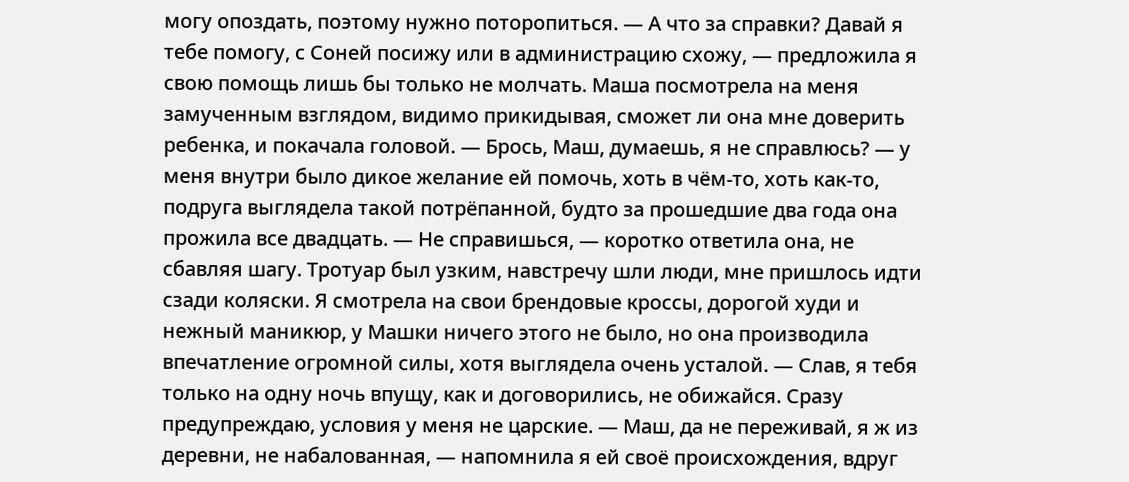могу опоздать, поэтому нужно поторопиться. — А что за справки? Давай я тебе помогу, с Соней посижу или в администрацию схожу, — предложила я свою помощь лишь бы только не молчать. Маша посмотрела на меня замученным взглядом, видимо прикидывая, сможет ли она мне доверить ребенка, и покачала головой. — Брось, Маш, думаешь, я не справлюсь? — у меня внутри было дикое желание ей помочь, хоть в чём-то, хоть как-то, подруга выглядела такой потрёпанной, будто за прошедшие два года она прожила все двадцать. — Не справишься, — коротко ответила она, не сбавляя шагу. Тротуар был узким, навстречу шли люди, мне пришлось идти сзади коляски. Я смотрела на свои брендовые кроссы, дорогой худи и нежный маникюр, у Машки ничего этого не было, но она производила впечатление огромной силы, хотя выглядела очень усталой. — Слав, я тебя только на одну ночь впущу, как и договорились, не обижайся. Сразу предупреждаю, условия у меня не царские. — Маш, да не переживай, я ж из деревни, не набалованная, — напомнила я ей своё происхождения, вдруг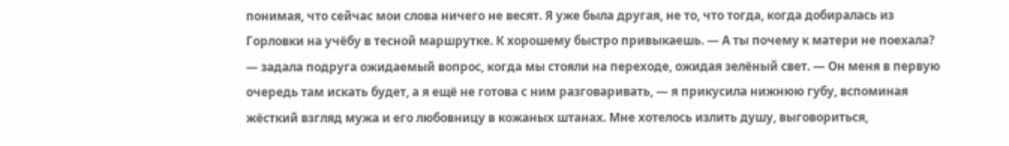понимая, что сейчас мои слова ничего не весят. Я уже была другая, не то, что тогда, когда добиралась из Горловки на учёбу в тесной маршрутке. К хорошему быстро привыкаешь. — А ты почему к матери не поехала? — задала подруга ожидаемый вопрос, когда мы стояли на переходе, ожидая зелёный свет. — Он меня в первую очередь там искать будет, а я ещё не готова с ним разговаривать, — я прикусила нижнюю губу, вспоминая жёсткий взгляд мужа и его любовницу в кожаных штанах. Мне хотелось излить душу, выговориться,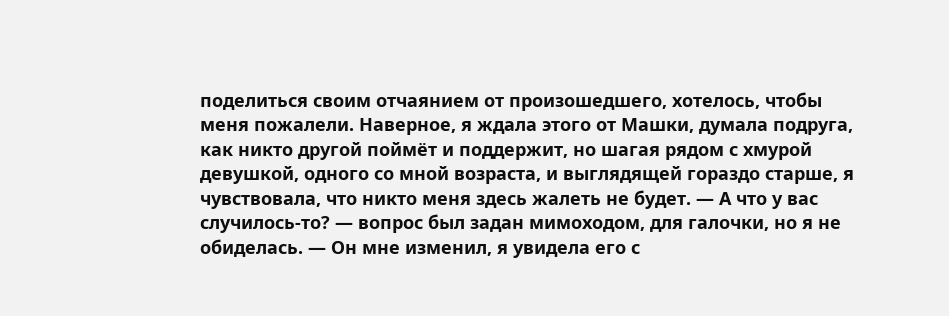поделиться своим отчаянием от произошедшего, хотелось, чтобы меня пожалели. Наверное, я ждала этого от Машки, думала подруга, как никто другой поймёт и поддержит, но шагая рядом с хмурой девушкой, одного со мной возраста, и выглядящей гораздо старше, я чувствовала, что никто меня здесь жалеть не будет. — А что у вас случилось-то? — вопрос был задан мимоходом, для галочки, но я не обиделась. — Он мне изменил, я увидела его с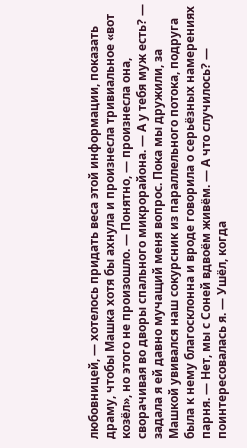любовницей, — хотелось придать веса этой информации, показать драму, чтобы Машка хотя бы ахнула и произнесла тривиальное «вот козёл», но этого не произошло. — Понятно, — произнесла она, сворачивая во дворы спального микрорайона. — А у тебя муж есть? — задала я ей давно мучащий меня вопрос. Пока мы дружили, за Машкой увивался наш сокурсник из параллельного потока, подруга была к нему благосклонна и вроде говорила о серьёзных намерениях парня. — Нет, мы с Соней вдвоём живём. — А что случилось? — поинтересовалась я. — Ушёл, когда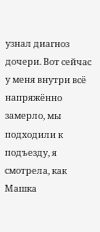узнал диагноз дочери. Вот сейчас у меня внутри всё напряжённо замерло, мы подходили к подъезду, я смотрела, как Машка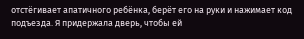отстёгивает апатичного ребёнка, берёт его на руки и нажимает код подъезда. Я придержала дверь, чтобы ей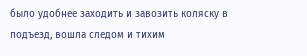было удобнее заходить и завозить коляску в подъезд, вошла следом и тихим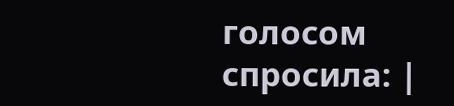голосом спросила: |